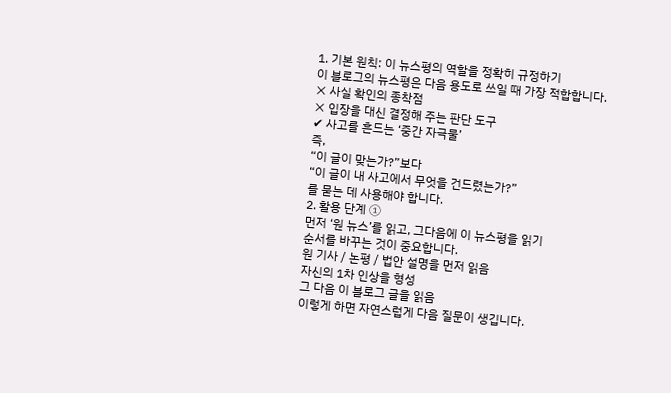1. 기본 원칙: 이 뉴스평의 역할을 정확히 규정하기
이 블로그의 뉴스평은 다음 용도로 쓰일 때 가장 적합합니다.
❌ 사실 확인의 종착점
❌ 입장을 대신 결정해 주는 판단 도구
✔ 사고를 흔드는 ‘중간 자극물’
즉,
“이 글이 맞는가?”보다
“이 글이 내 사고에서 무엇을 건드렸는가?”
를 묻는 데 사용해야 합니다.
2. 활용 단계 ①
먼저 ‘원 뉴스’를 읽고, 그다음에 이 뉴스평을 읽기
순서를 바꾸는 것이 중요합니다.
원 기사 / 논평 / 법안 설명을 먼저 읽음
자신의 1차 인상을 형성
그 다음 이 블로그 글을 읽음
이렇게 하면 자연스럽게 다음 질문이 생깁니다.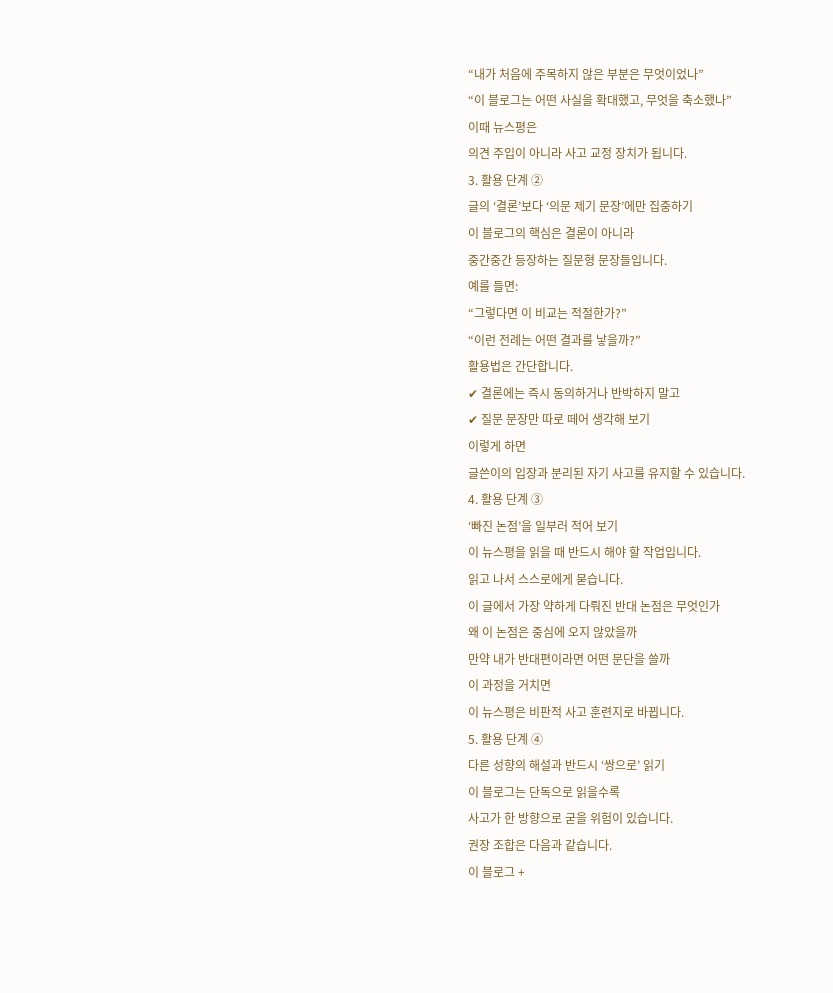“내가 처음에 주목하지 않은 부분은 무엇이었나”
“이 블로그는 어떤 사실을 확대했고, 무엇을 축소했나”
이때 뉴스평은
의견 주입이 아니라 사고 교정 장치가 됩니다.
3. 활용 단계 ②
글의 ‘결론’보다 ‘의문 제기 문장’에만 집중하기
이 블로그의 핵심은 결론이 아니라
중간중간 등장하는 질문형 문장들입니다.
예를 들면:
“그렇다면 이 비교는 적절한가?”
“이런 전례는 어떤 결과를 낳을까?”
활용법은 간단합니다.
✔ 결론에는 즉시 동의하거나 반박하지 말고
✔ 질문 문장만 따로 떼어 생각해 보기
이렇게 하면
글쓴이의 입장과 분리된 자기 사고를 유지할 수 있습니다.
4. 활용 단계 ③
‘빠진 논점’을 일부러 적어 보기
이 뉴스평을 읽을 때 반드시 해야 할 작업입니다.
읽고 나서 스스로에게 묻습니다.
이 글에서 가장 약하게 다뤄진 반대 논점은 무엇인가
왜 이 논점은 중심에 오지 않았을까
만약 내가 반대편이라면 어떤 문단을 쓸까
이 과정을 거치면
이 뉴스평은 비판적 사고 훈련지로 바뀝니다.
5. 활용 단계 ④
다른 성향의 해설과 반드시 ‘쌍으로’ 읽기
이 블로그는 단독으로 읽을수록
사고가 한 방향으로 굳을 위험이 있습니다.
권장 조합은 다음과 같습니다.
이 블로그 +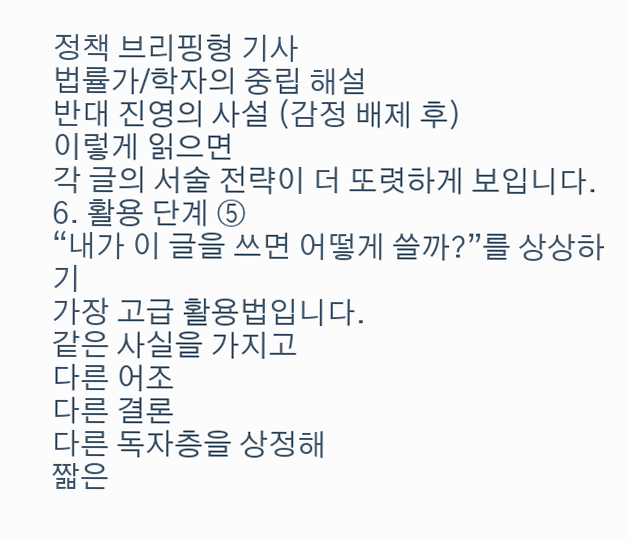정책 브리핑형 기사
법률가/학자의 중립 해설
반대 진영의 사설 (감정 배제 후)
이렇게 읽으면
각 글의 서술 전략이 더 또렷하게 보입니다.
6. 활용 단계 ⑤
“내가 이 글을 쓰면 어떻게 쓸까?”를 상상하기
가장 고급 활용법입니다.
같은 사실을 가지고
다른 어조
다른 결론
다른 독자층을 상정해
짧은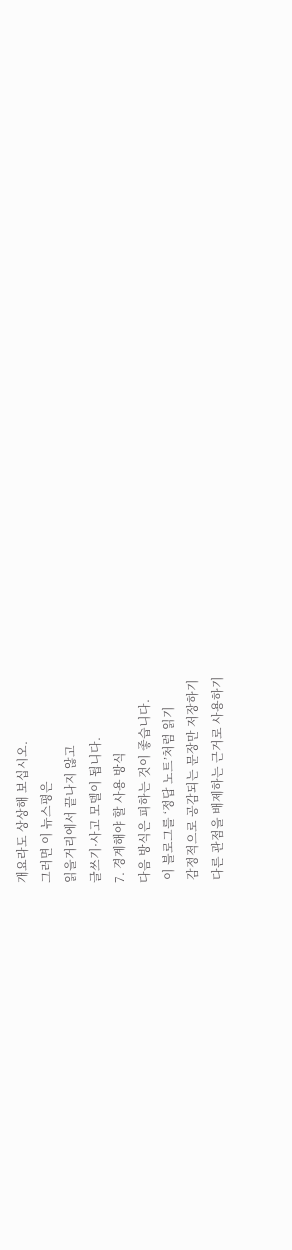개요라도 상상해 보십시오.
그러면 이 뉴스평은
읽을거리에서 끝나지 않고
글쓰기·사고 모델이 됩니다.
7. 경계해야 할 사용 방식
다음 방식은 피하는 것이 좋습니다.
 이 블로그를 ‘정답 노트’처럼 읽기
 감정적으로 공감되는 문장만 저장하기
 다른 관점을 배제하는 근거로 사용하기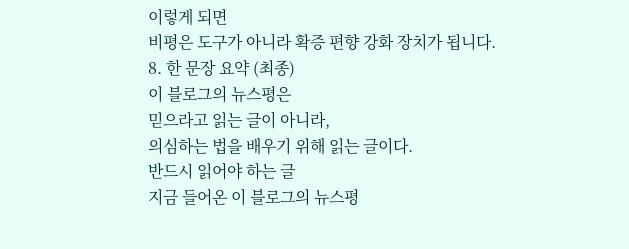이렇게 되면
비평은 도구가 아니라 확증 편향 강화 장치가 됩니다.
8. 한 문장 요약 (최종)
이 블로그의 뉴스평은
믿으라고 읽는 글이 아니라,
의심하는 법을 배우기 위해 읽는 글이다.
반드시 읽어야 하는 글
지금 들어온 이 블로그의 뉴스평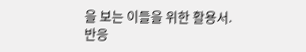을 보는 이들을 위한 활용서.
반응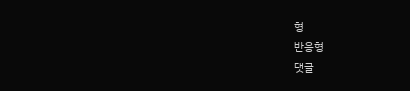형
반응형
댓글